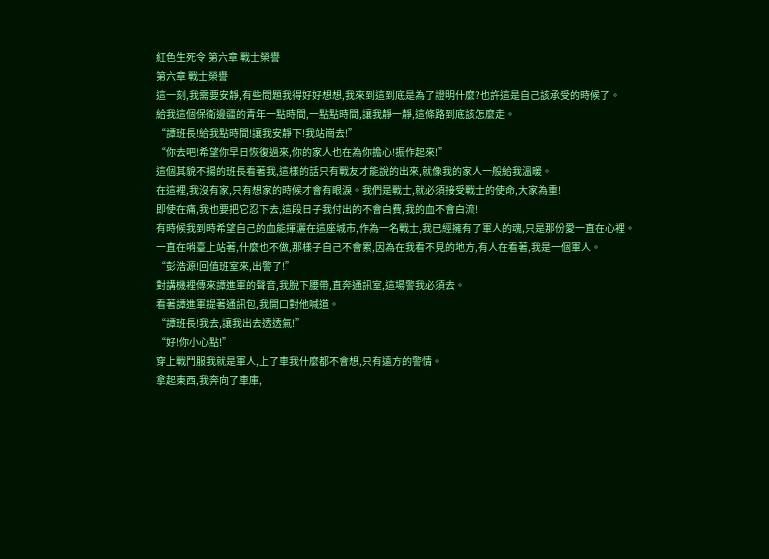紅色生死令 第六章 戰士榮譽
第六章 戰士榮譽
這一刻,我需要安靜,有些問題我得好好想想,我來到這到底是為了證明什麼?也許這是自己該承受的時候了。
給我這個保衛邊疆的青年一點時間,一點點時間,讓我靜一靜,這條路到底該怎麼走。
“譚班長!給我點時間!讓我安靜下!我站崗去!”
“你去吧!希望你早日恢復過來,你的家人也在為你擔心!振作起來!”
這個其貌不揚的班長看著我,這樣的話只有戰友才能說的出來,就像我的家人一般給我溫暖。
在這裡,我沒有家,只有想家的時候才會有眼淚。我們是戰士,就必須接受戰士的使命,大家為重!
即使在痛,我也要把它忍下去,這段日子我付出的不會白費,我的血不會白流!
有時候我到時希望自己的血能揮灑在這座城市,作為一名戰士,我已經擁有了軍人的魂,只是那份愛一直在心裡。
一直在哨臺上站著,什麼也不做,那樣子自己不會累,因為在我看不見的地方,有人在看著,我是一個軍人。
“彭浩源!回值班室來,出警了!”
對講機裡傳來譚進軍的聲音,我脫下腰帶,直奔通訊室,這場警我必須去。
看著譚進軍提著通訊包,我開口對他喊道。
“譚班長!我去,讓我出去透透氣!”
“好!你小心點!”
穿上戰鬥服我就是軍人,上了車我什麼都不會想,只有遠方的警情。
拿起東西,我奔向了車庫,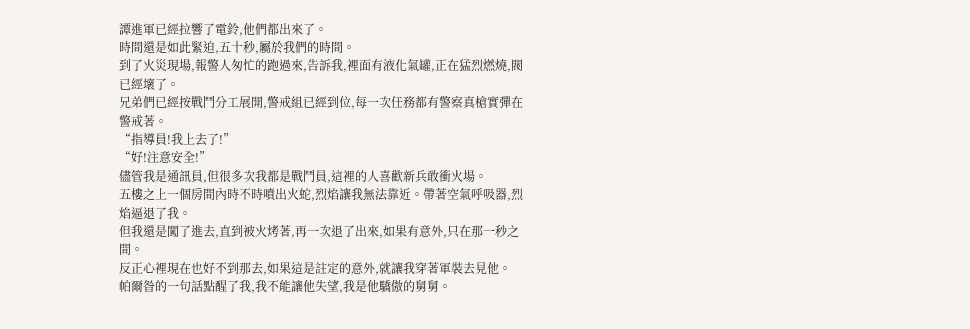譚進軍已經拉響了電鈴,他們都出來了。
時間還是如此緊迫,五十秒,屬於我們的時間。
到了火災現場,報警人匆忙的跑過來,告訴我,裡面有液化氣罐,正在猛烈燃燒,閥已經壞了。
兄弟們已經按戰鬥分工展開,警戒組已經到位,每一次任務都有警察真槍實彈在警戒著。
“指導員!我上去了!”
“好!注意安全!”
儘管我是通訊員,但很多次我都是戰鬥員,這裡的人喜歡新兵敢衝火場。
五樓之上一個房間內時不時噴出火蛇,烈焰讓我無法靠近。帶著空氣呼吸器,烈焰逼退了我。
但我還是闖了進去,直到被火烤著,再一次退了出來,如果有意外,只在那一秒之間。
反正心裡現在也好不到那去,如果這是註定的意外,就讓我穿著軍裝去見他。
帕爾昝的一句話點醒了我,我不能讓他失望,我是他驕傲的舅舅。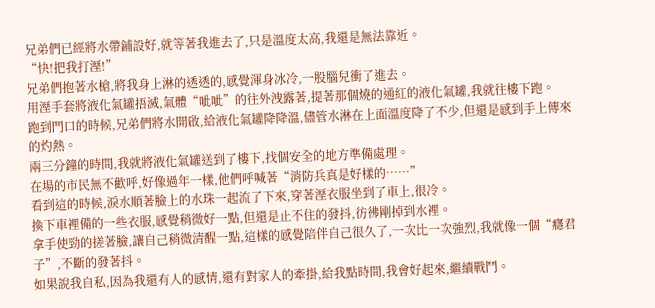兄弟們已經將水帶鋪設好,就等著我進去了,只是溫度太高,我還是無法靠近。
“快!把我打溼!”
兄弟們抱著水槍,將我身上淋的透透的,感覺渾身冰冷,一股腦兒衝了進去。
用溼手套將液化氣罐捂滅,氣體“呲呲”的往外洩露著,提著那個燒的通紅的液化氣罐,我就往樓下跑。
跑到門口的時候,兄弟們將水開啟,給液化氣罐降降溫,儘管水淋在上面溫度降了不少,但還是感到手上傳來的灼熱。
兩三分鐘的時間,我就將液化氣罐送到了樓下,找個安全的地方準備處理。
在場的市民無不歡呼,好像過年一樣,他們呼喊著“消防兵真是好樣的……”
看到這的時候,淚水順著臉上的水珠一起流了下來,穿著溼衣服坐到了車上,很冷。
換下車裡備的一些衣服,感覺稍微好一點,但還是止不住的發抖,彷彿剛掉到水裡。
拿手使勁的搓著臉,讓自己稍微清醒一點,這樣的感覺陪伴自己很久了,一次比一次強烈,我就像一個“癮君子”,不斷的發著抖。
如果說我自私,因為我還有人的感情,還有對家人的牽掛,給我點時間,我會好起來,繼續戰鬥。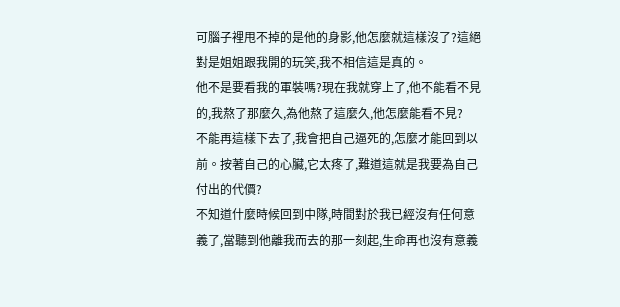可腦子裡甩不掉的是他的身影,他怎麼就這樣沒了?這絕對是姐姐跟我開的玩笑,我不相信這是真的。
他不是要看我的軍裝嗎?現在我就穿上了,他不能看不見的,我熬了那麼久,為他熬了這麼久,他怎麼能看不見?
不能再這樣下去了,我會把自己逼死的,怎麼才能回到以前。按著自己的心臟,它太疼了,難道這就是我要為自己付出的代價?
不知道什麼時候回到中隊,時間對於我已經沒有任何意義了,當聽到他離我而去的那一刻起,生命再也沒有意義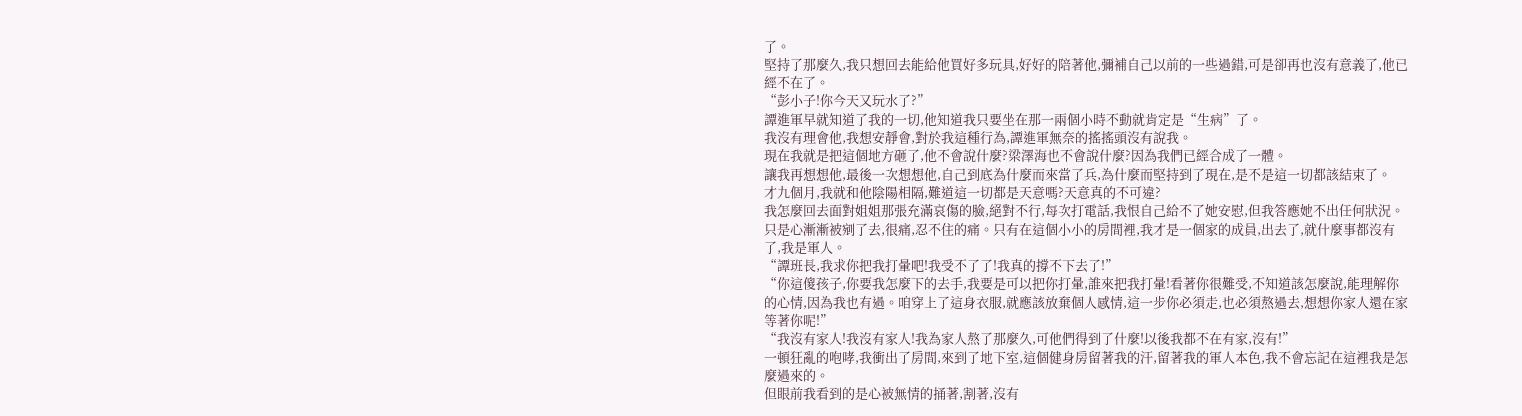了。
堅持了那麼久,我只想回去能給他買好多玩具,好好的陪著他,彌補自己以前的一些過錯,可是卻再也沒有意義了,他已經不在了。
“彭小子!你今天又玩水了?”
譚進軍早就知道了我的一切,他知道我只要坐在那一兩個小時不動就肯定是“生病”了。
我沒有理會他,我想安靜會,對於我這種行為,譚進軍無奈的搖搖頭沒有說我。
現在我就是把這個地方砸了,他不會說什麼?梁澤海也不會說什麼?因為我們已經合成了一體。
讓我再想想他,最後一次想想他,自己到底為什麼而來當了兵,為什麼而堅持到了現在,是不是這一切都該結束了。
才九個月,我就和他陰陽相隔,難道這一切都是天意嗎?天意真的不可違?
我怎麼回去面對姐姐那張充滿哀傷的臉,絕對不行,每次打電話,我恨自己給不了她安慰,但我答應她不出任何狀況。
只是心漸漸被剜了去,很痛,忍不住的痛。只有在這個小小的房間裡,我才是一個家的成員,出去了,就什麼事都沒有了,我是軍人。
“譚班長,我求你把我打暈吧!我受不了了!我真的撐不下去了!”
“你這傻孩子,你要我怎麼下的去手,我要是可以把你打暈,誰來把我打暈!看著你很難受,不知道該怎麼說,能理解你的心情,因為我也有過。咱穿上了這身衣服,就應該放棄個人感情,這一步你必須走,也必須熬過去,想想你家人還在家等著你呢!”
“我沒有家人!我沒有家人!我為家人熬了那麼久,可他們得到了什麼!以後我都不在有家,沒有!”
一頓狂亂的咆哮,我衝出了房間,來到了地下室,這個健身房留著我的汗,留著我的軍人本色,我不會忘記在這裡我是怎麼過來的。
但眼前我看到的是心被無情的捅著,割著,沒有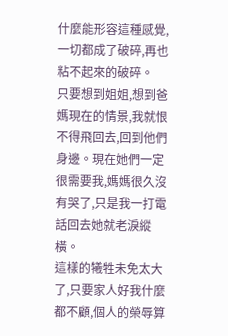什麼能形容這種感覺,一切都成了破碎,再也粘不起來的破碎。
只要想到姐姐,想到爸媽現在的情景,我就恨不得飛回去,回到他們身邊。現在她們一定很需要我,媽媽很久沒有哭了,只是我一打電話回去她就老淚縱橫。
這樣的犧牲未免太大了,只要家人好我什麼都不顧,個人的榮辱算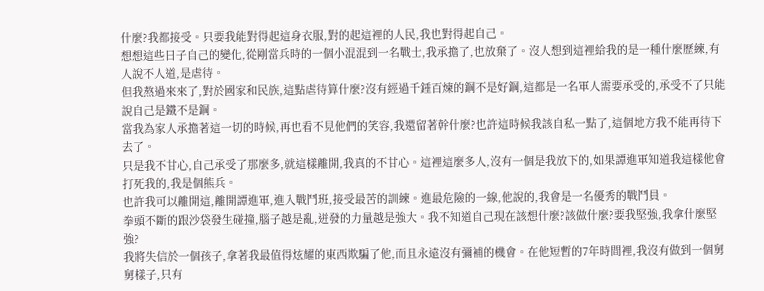什麼?我都接受。只要我能對得起這身衣服,對的起這裡的人民,我也對得起自己。
想想這些日子自己的變化,從剛當兵時的一個小混混到一名戰士,我承擔了,也放棄了。沒人想到這裡給我的是一種什麼歷練,有人說不人道,是虐待。
但我熬過來來了,對於國家和民族,這點虐待算什麼?沒有經過千錘百煉的鋼不是好鋼,這都是一名軍人需要承受的,承受不了只能說自己是鐵不是鋼。
當我為家人承擔著這一切的時候,再也看不見他們的笑容,我還留著幹什麼?也許這時候我該自私一點了,這個地方我不能再待下去了。
只是我不甘心,自己承受了那麼多,就這樣離開,我真的不甘心。這裡這麼多人,沒有一個是我放下的,如果譚進軍知道我這樣他會打死我的,我是個熊兵。
也許我可以離開這,離開譚進軍,進入戰鬥班,接受最苦的訓練。進最危險的一線,他說的,我會是一名優秀的戰鬥員。
拳頭不斷的跟沙袋發生碰撞,腦子越是亂,迸發的力量越是強大。我不知道自己現在該想什麼?該做什麼?要我堅強,我拿什麼堅強?
我將失信於一個孩子,拿著我最值得炫耀的東西欺騙了他,而且永遠沒有彌補的機會。在他短暫的7年時間裡,我沒有做到一個舅舅樣子,只有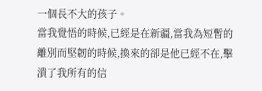一個長不大的孩子。
當我覺悟的時候,已經是在新疆,當我為短暫的離別而堅韌的時候,換來的卻是他已經不在,擊潰了我所有的信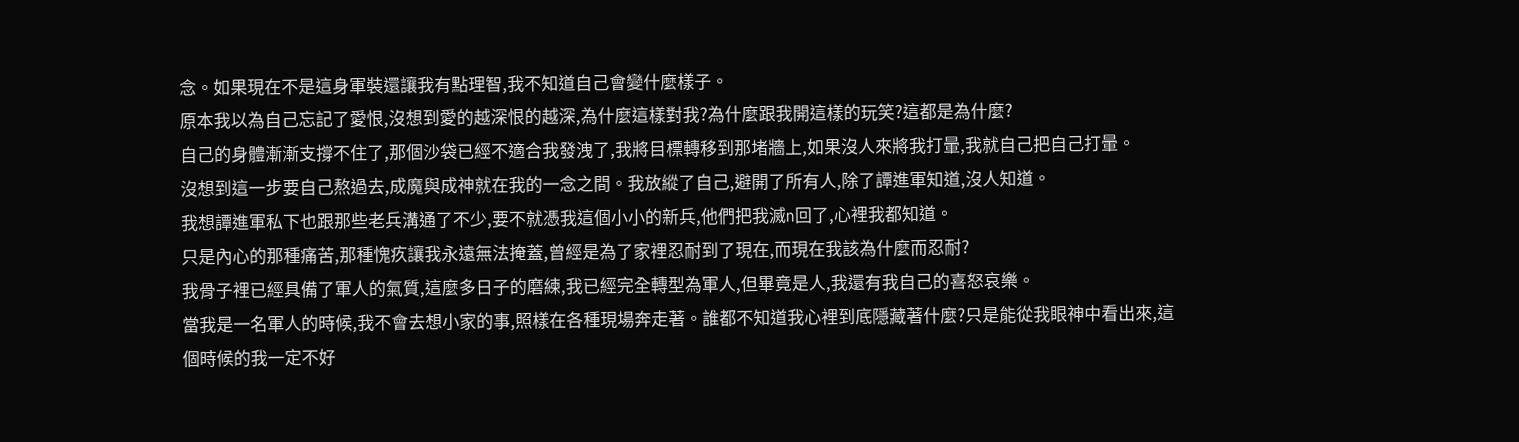念。如果現在不是這身軍裝還讓我有點理智,我不知道自己會變什麼樣子。
原本我以為自己忘記了愛恨,沒想到愛的越深恨的越深,為什麼這樣對我?為什麼跟我開這樣的玩笑?這都是為什麼?
自己的身體漸漸支撐不住了,那個沙袋已經不適合我發洩了,我將目標轉移到那堵牆上,如果沒人來將我打暈,我就自己把自己打暈。
沒想到這一步要自己熬過去,成魔與成神就在我的一念之間。我放縱了自己,避開了所有人,除了譚進軍知道,沒人知道。
我想譚進軍私下也跟那些老兵溝通了不少,要不就憑我這個小小的新兵,他們把我滅n回了,心裡我都知道。
只是內心的那種痛苦,那種愧疚讓我永遠無法掩蓋,曾經是為了家裡忍耐到了現在,而現在我該為什麼而忍耐?
我骨子裡已經具備了軍人的氣質,這麼多日子的磨練,我已經完全轉型為軍人,但畢竟是人,我還有我自己的喜怒哀樂。
當我是一名軍人的時候,我不會去想小家的事,照樣在各種現場奔走著。誰都不知道我心裡到底隱藏著什麼?只是能從我眼神中看出來,這個時候的我一定不好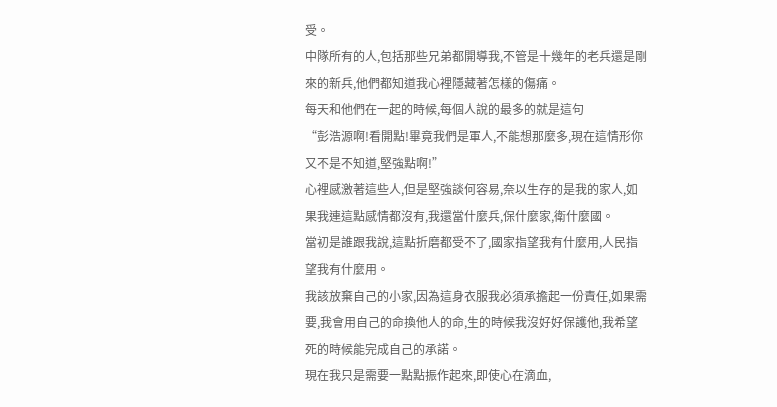受。
中隊所有的人,包括那些兄弟都開導我,不管是十幾年的老兵還是剛來的新兵,他們都知道我心裡隱藏著怎樣的傷痛。
每天和他們在一起的時候,每個人說的最多的就是這句
“彭浩源啊!看開點!畢竟我們是軍人,不能想那麼多,現在這情形你又不是不知道,堅強點啊!”
心裡感激著這些人,但是堅強談何容易,奈以生存的是我的家人,如果我連這點感情都沒有,我還當什麼兵,保什麼家,衛什麼國。
當初是誰跟我說,這點折磨都受不了,國家指望我有什麼用,人民指望我有什麼用。
我該放棄自己的小家,因為這身衣服我必須承擔起一份責任,如果需要,我會用自己的命換他人的命,生的時候我沒好好保護他,我希望死的時候能完成自己的承諾。
現在我只是需要一點點振作起來,即使心在滴血,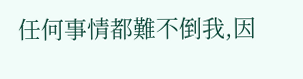任何事情都難不倒我,因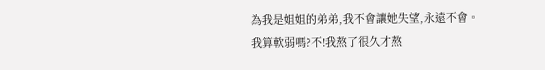為我是姐姐的弟弟,我不會讓她失望,永遠不會。
我算軟弱嗎?不!我熬了很久才熬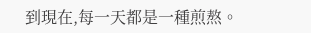到現在,每一天都是一種煎熬。